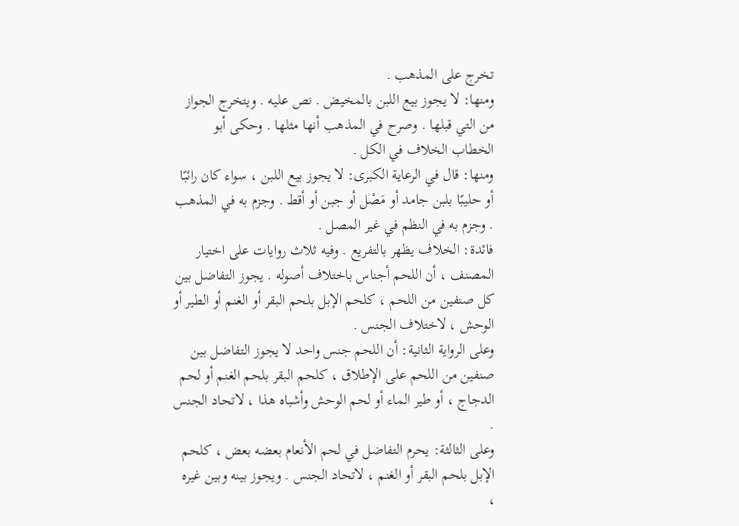تخرج على المذهب .
ومنها: لا يجوز بيع اللبن بالمخيض . نص عليه . ويتخرج الجواز من التي قبلها . وصرح في المذهب أنها مثلها . وحكى أبو الخطاب الخلاف في الكل .
ومنها: قال في الرعاية الكبرى: لا يجوز بيع اللبن ، سواء كان رائبًا أو حليبًا بلبن جامد أو مَصْل أو جبن أو أقط . وجزم به في المذهب . وجزم به في النظم في غير المصل .
فائدة: الخلاف يظهر بالتفريع . وفيه ثلاث روايات على اختيار المصنف ، أن اللحم أجناس باختلاف أصوله . يجوز التفاضل بين كل صنفين من اللحم ، كلحم الإبل بلحم البقر أو الغنم أو الطير أو الوحش ، لاختلاف الجنس .
وعلى الرواية الثانية: أن اللحم جنس واحد لا يجوز التفاضل بين صنفين من اللحم على الإطلاق ، كلحم البقر بلحم الغنم أو لحم الدجاج ، أو طير الماء أو لحم الوحش وأشباه هذا ، لاتحاد الجنس .
وعلى الثالثة: يحرم التفاضل في لحم الأنعام بعضه بعض ، كلحم الإبل بلحم البقر أو الغنم ، لاتحاد الجنس . ويجوز بينه وبين غيره ،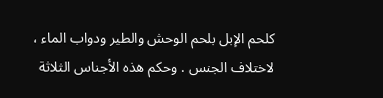كلحم الإبل بلحم الوحش والطير ودواب الماء ، لاختلاف الجنس . وحكم هذه الأجناس الثلاثة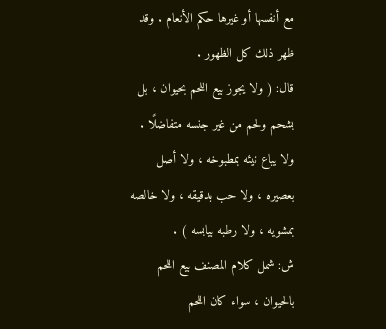مع أنفسها أو غيرها حكم الأنعام . وقد ظهر ذلك كل الظهور .
قال: ( ولا يجوز بيع اللحم بحيوان ، بل بشحم ولحم من غير جنسه متفاضلًا . ولا يباع نيئه بمطبوخه ، ولا أصل بعصيره ، ولا حب بدقيقه ، ولا خالصه بمشويه ، ولا رطبه بيابسه ) .
ش: شمل كلام المصنف بيع اللحم بالحيوان ، سواء كان اللحم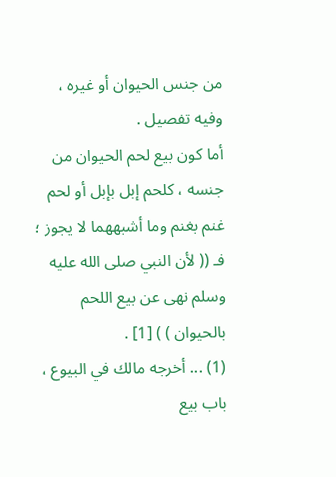من جنس الحيوان أو غيره ، وفيه تفصيل .
أما كون بيع لحم الحيوان من جنسه ، كلحم إبل بإبل أو لحم غنم بغنم وما أشبههما لا يجوز ؛ فـ (( لأن النبي صلى الله عليه وسلم نهى عن بيع اللحم بالحيوان ) ) [1] .
(1) ... أخرجه مالك في البيوع ، باب بيع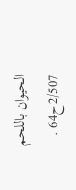الحيوان باللحم 2/507ح64 .